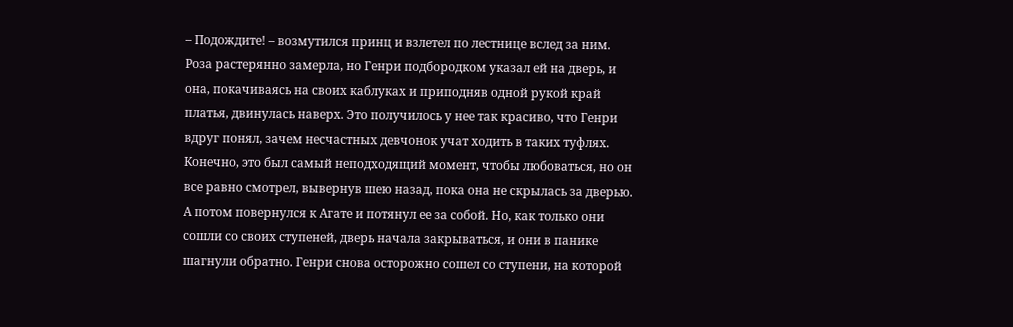– Подождите! – возмутился принц и взлетел по лестнице вслед за ним.
Роза растерянно замерла, но Генри подбородком указал ей на дверь, и она, покачиваясь на своих каблуках и приподняв одной рукой край платья, двинулась наверх. Это получилось у нее так красиво, что Генри вдруг понял, зачем несчастных девчонок учат ходить в таких туфлях. Конечно, это был самый неподходящий момент, чтобы любоваться, но он все равно смотрел, вывернув шею назад, пока она не скрылась за дверью. А потом повернулся к Агате и потянул ее за собой. Но, как только они сошли со своих ступеней, дверь начала закрываться, и они в панике шагнули обратно. Генри снова осторожно сошел со ступени, на которой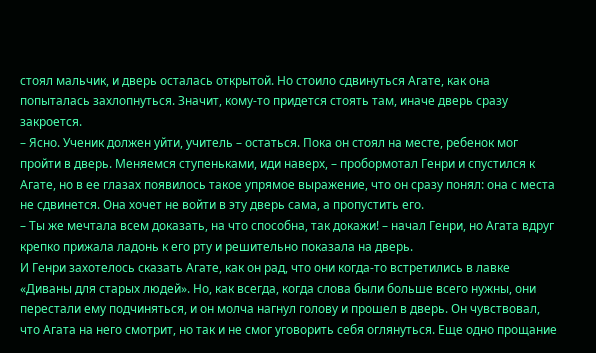стоял мальчик, и дверь осталась открытой. Но стоило сдвинуться Агате, как она попыталась захлопнуться. Значит, кому-то придется стоять там, иначе дверь сразу закроется.
– Ясно. Ученик должен уйти, учитель – остаться. Пока он стоял на месте, ребенок мог пройти в дверь. Меняемся ступеньками, иди наверх, – пробормотал Генри и спустился к Агате, но в ее глазах появилось такое упрямое выражение, что он сразу понял: она с места не сдвинется. Она хочет не войти в эту дверь сама, а пропустить его.
– Ты же мечтала всем доказать, на что способна, так докажи! – начал Генри, но Агата вдруг крепко прижала ладонь к его рту и решительно показала на дверь.
И Генри захотелось сказать Агате, как он рад, что они когда-то встретились в лавке «Диваны для старых людей». Но, как всегда, когда слова были больше всего нужны, они перестали ему подчиняться, и он молча нагнул голову и прошел в дверь. Он чувствовал, что Агата на него смотрит, но так и не смог уговорить себя оглянуться. Еще одно прощание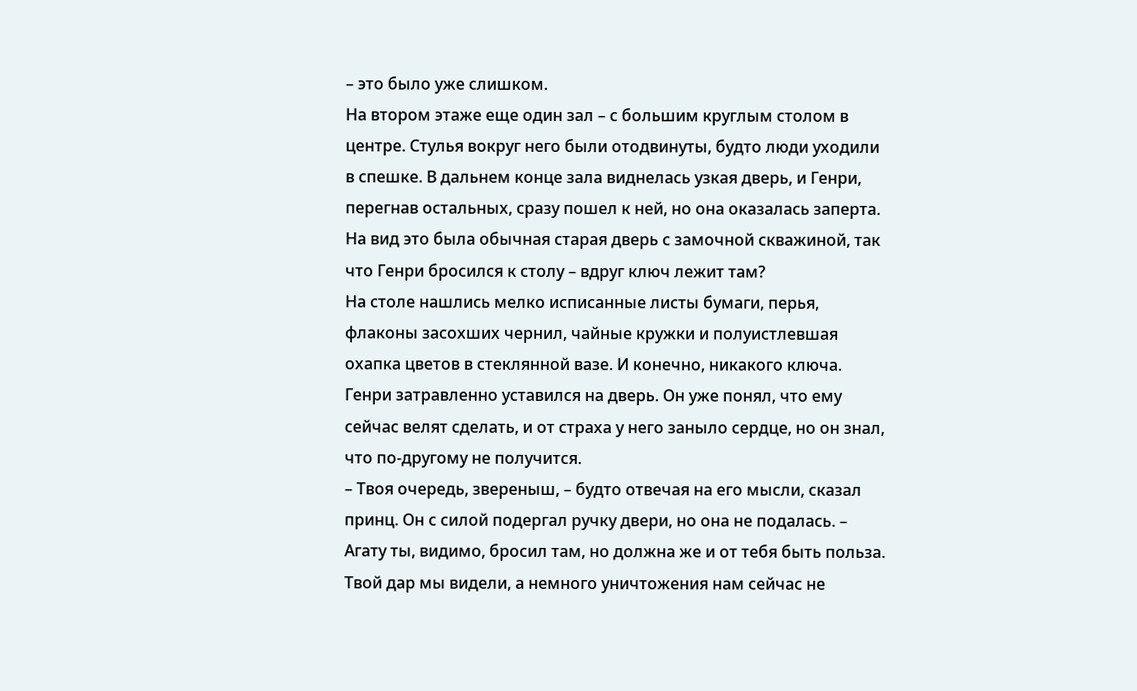– это было уже слишком.
На втором этаже еще один зал – с большим круглым столом в центре. Стулья вокруг него были отодвинуты, будто люди уходили в спешке. В дальнем конце зала виднелась узкая дверь, и Генри, перегнав остальных, сразу пошел к ней, но она оказалась заперта. На вид это была обычная старая дверь с замочной скважиной, так что Генри бросился к столу – вдруг ключ лежит там?
На столе нашлись мелко исписанные листы бумаги, перья, флаконы засохших чернил, чайные кружки и полуистлевшая охапка цветов в стеклянной вазе. И конечно, никакого ключа. Генри затравленно уставился на дверь. Он уже понял, что ему сейчас велят сделать, и от страха у него заныло сердце, но он знал, что по-другому не получится.
– Твоя очередь, звереныш, – будто отвечая на его мысли, сказал принц. Он с силой подергал ручку двери, но она не подалась. – Агату ты, видимо, бросил там, но должна же и от тебя быть польза. Твой дар мы видели, а немного уничтожения нам сейчас не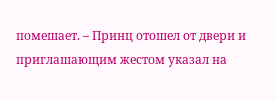помешает. – Принц отошел от двери и приглашающим жестом указал на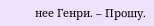нее Генри. – Прошу.